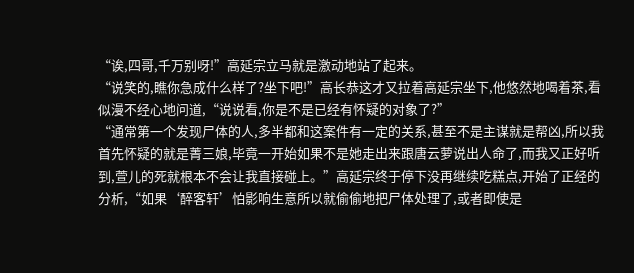“诶,四哥,千万别呀!”高延宗立马就是激动地站了起来。
“说笑的,瞧你急成什么样了?坐下吧!”高长恭这才又拉着高延宗坐下,他悠然地喝着茶,看似漫不经心地问道,“说说看,你是不是已经有怀疑的对象了?”
“通常第一个发现尸体的人,多半都和这案件有一定的关系,甚至不是主谋就是帮凶,所以我首先怀疑的就是菁三娘,毕竟一开始如果不是她走出来跟唐云萝说出人命了,而我又正好听到,萱儿的死就根本不会让我直接碰上。”高延宗终于停下没再继续吃糕点,开始了正经的分析,“如果‘醉客轩’怕影响生意所以就偷偷地把尸体处理了,或者即使是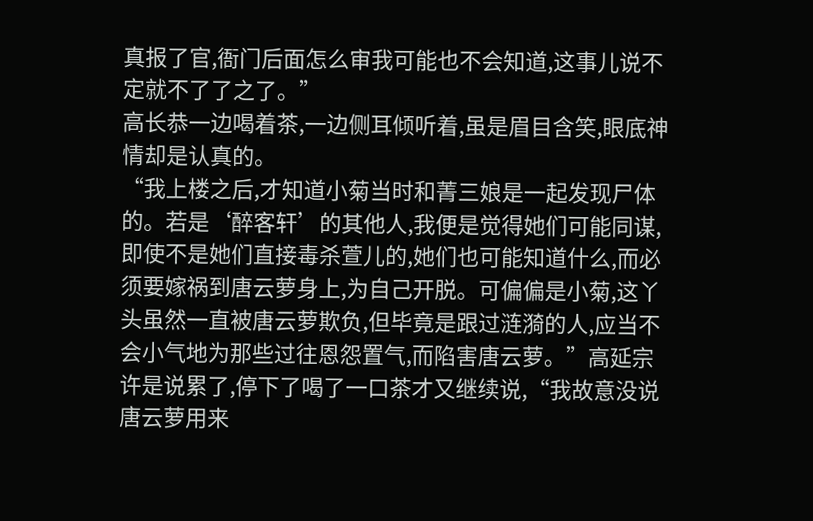真报了官,衙门后面怎么审我可能也不会知道,这事儿说不定就不了了之了。”
高长恭一边喝着茶,一边侧耳倾听着,虽是眉目含笑,眼底神情却是认真的。
“我上楼之后,才知道小菊当时和菁三娘是一起发现尸体的。若是‘醉客轩’的其他人,我便是觉得她们可能同谋,即使不是她们直接毒杀萱儿的,她们也可能知道什么,而必须要嫁祸到唐云萝身上,为自己开脱。可偏偏是小菊,这丫头虽然一直被唐云萝欺负,但毕竟是跟过涟漪的人,应当不会小气地为那些过往恩怨置气,而陷害唐云萝。”高延宗许是说累了,停下了喝了一口茶才又继续说,“我故意没说唐云萝用来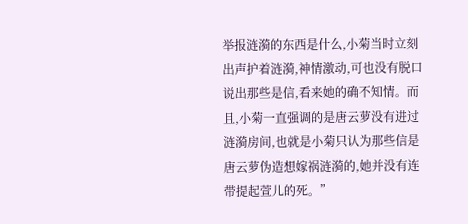举报涟漪的东西是什么,小菊当时立刻出声护着涟漪,神情激动,可也没有脱口说出那些是信,看来她的确不知情。而且,小菊一直强调的是唐云萝没有进过涟漪房间,也就是小菊只认为那些信是唐云萝伪造想嫁祸涟漪的,她并没有连带提起萱儿的死。”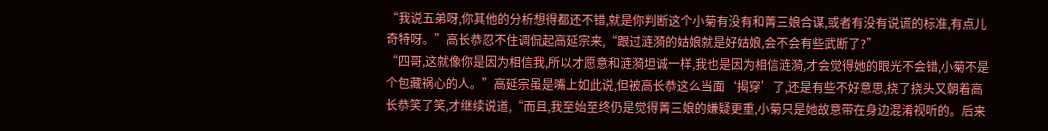“我说五弟呀,你其他的分析想得都还不错,就是你判断这个小菊有没有和菁三娘合谋,或者有没有说谎的标准,有点儿奇特呀。”高长恭忍不住调侃起高延宗来,“跟过涟漪的姑娘就是好姑娘,会不会有些武断了?”
“四哥,这就像你是因为相信我,所以才愿意和涟漪坦诚一样,我也是因为相信涟漪,才会觉得她的眼光不会错,小菊不是个包藏祸心的人。”高延宗虽是嘴上如此说,但被高长恭这么当面‘揭穿’了,还是有些不好意思,挠了挠头又朝着高长恭笑了笑,才继续说道,“而且,我至始至终仍是觉得菁三娘的嫌疑更重,小菊只是她故意带在身边混淆视听的。后来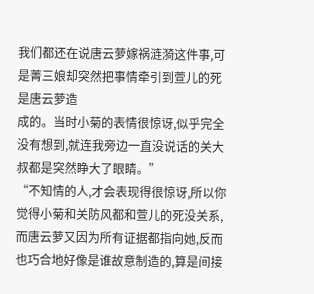我们都还在说唐云萝嫁祸涟漪这件事,可是菁三娘却突然把事情牵引到萱儿的死是唐云萝造
成的。当时小菊的表情很惊讶,似乎完全没有想到,就连我旁边一直没说话的关大叔都是突然睁大了眼睛。”
“不知情的人,才会表现得很惊讶,所以你觉得小菊和关防风都和萱儿的死没关系,而唐云萝又因为所有证据都指向她,反而也巧合地好像是谁故意制造的,算是间接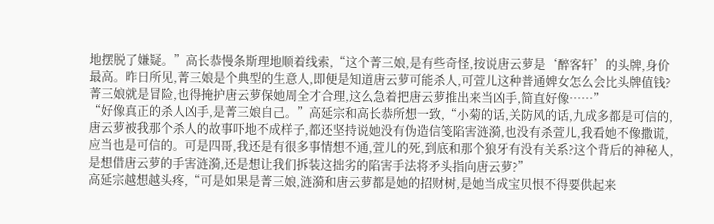地摆脱了嫌疑。”高长恭慢条斯理地顺着线索,“这个菁三娘,是有些奇怪,按说唐云萝是‘醉客轩’的头牌,身价最高。昨日所见,菁三娘是个典型的生意人,即便是知道唐云萝可能杀人,可萱儿这种普通婢女怎么会比头牌值钱?菁三娘就是冒险,也得掩护唐云萝保她周全才合理,这么急着把唐云萝推出来当凶手,简直好像……”
“好像真正的杀人凶手,是菁三娘自己。”高延宗和高长恭所想一致,“小菊的话,关防风的话,九成多都是可信的,唐云萝被我那个杀人的故事吓地不成样子,都还坚持说她没有伪造信笺陷害涟漪,也没有杀萱儿,我看她不像撒谎,应当也是可信的。可是四哥,我还是有很多事情想不通,萱儿的死,到底和那个狼牙有没有关系?这个背后的神秘人,是想借唐云萝的手害涟漪,还是想让我们拆装这拙劣的陷害手法将矛头指向唐云萝?”
高延宗越想越头疼,“可是如果是菁三娘,涟漪和唐云萝都是她的招财树,是她当成宝贝恨不得要供起来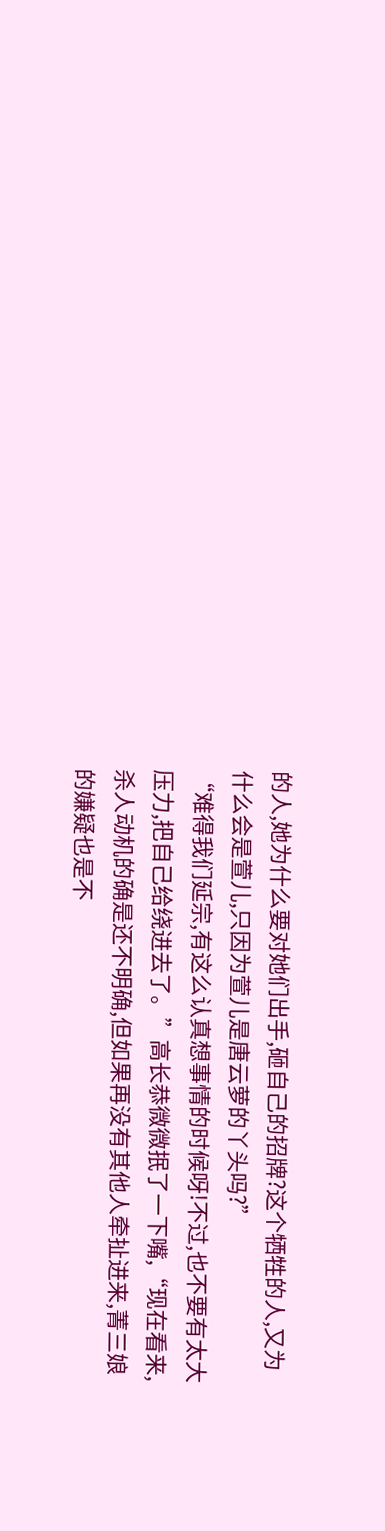的人,她为什么要对她们出手,砸自己的招牌?这个牺牲的人,又为什么会是萱儿,只因为萱儿是唐云萝的丫头吗?”
“难得我们延宗,有这么认真想事情的时候呀!不过,也不要有太大压力,把自己给绕进去了。”高长恭微微抿了一下嘴,“现在看来,杀人动机的确是还不明确,但如果再没有其他人牵扯进来,菁三娘的嫌疑也是不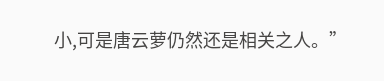小,可是唐云萝仍然还是相关之人。”